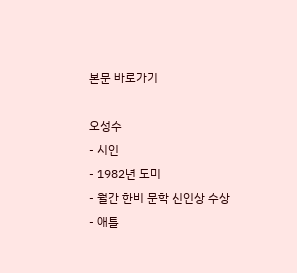본문 바로가기

오성수
- 시인
- 1982년 도미
- 월간 한비 문학 신인상 수상
- 애틀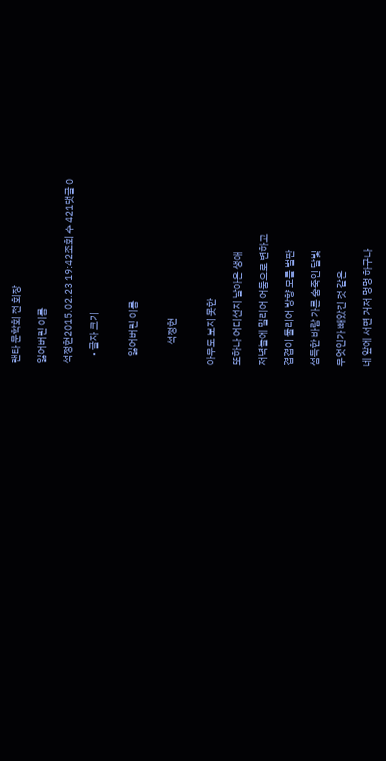랜타 문학회 전 회장

잃어버린 이름

석정헌2015.02.23 19:42조회 수 421댓글 0

    • 글자 크기


    잃어버린 이름


          석정헌


아무도 보지 못한

또하나 어디선지 날아온 생애

저녁놀에 밀리어 어둠으로 변하고

겹겹이 둘리어 방향 모를 벌판

섬득한 바람 가른 숨죽인 달빛

무엇인가 빼았긴 것 같은

네 앞에 서면 거저 멍멍 하구나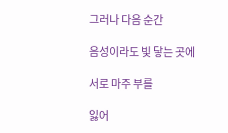그러나 다음 순간

음성이라도 빛 닿는 곳에

서로 마주 부를

잃어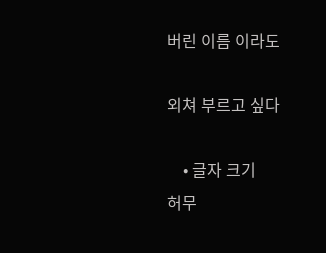버린 이름 이라도

외쳐 부르고 싶다

    • 글자 크기
허무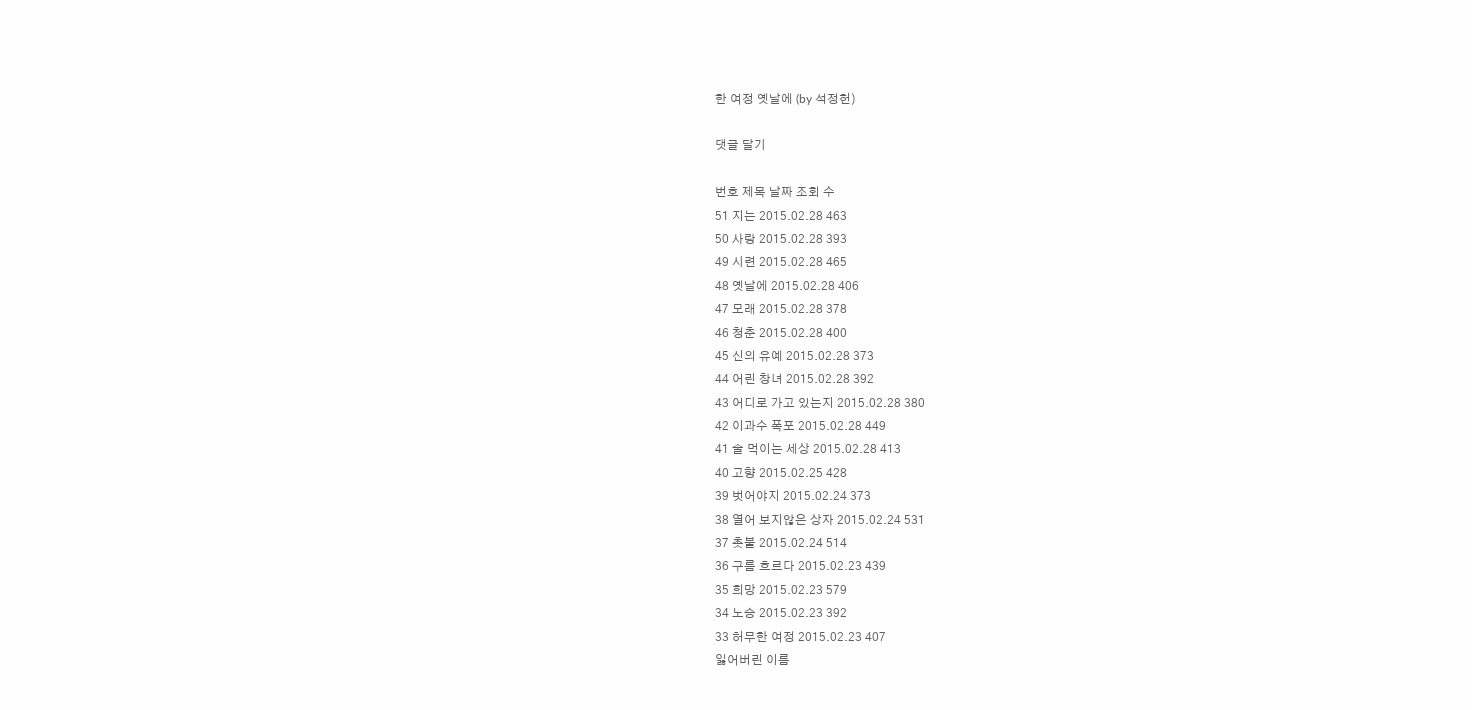한 여정 옛날에 (by 석정헌)

댓글 달기

번호 제목 날짜 조회 수
51 지는 2015.02.28 463
50 사랑 2015.02.28 393
49 시련 2015.02.28 465
48 옛날에 2015.02.28 406
47 모래 2015.02.28 378
46 청춘 2015.02.28 400
45 신의 유예 2015.02.28 373
44 어린 창녀 2015.02.28 392
43 어디로 가고 있는지 2015.02.28 380
42 이과수 폭포 2015.02.28 449
41 술 먹이는 세상 2015.02.28 413
40 고향 2015.02.25 428
39 벗어야지 2015.02.24 373
38 열어 보지않은 상자 2015.02.24 531
37 촛불 2015.02.24 514
36 구름 흐르다 2015.02.23 439
35 희망 2015.02.23 579
34 노승 2015.02.23 392
33 허무한 여정 2015.02.23 407
잃어버린 이름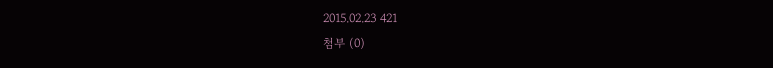2015.02.23 421
첨부 (0)